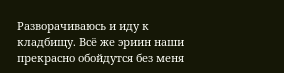Разворачиваюсь и иду к кладбищу. Всё же эриин наши прекрасно обойдутся без меня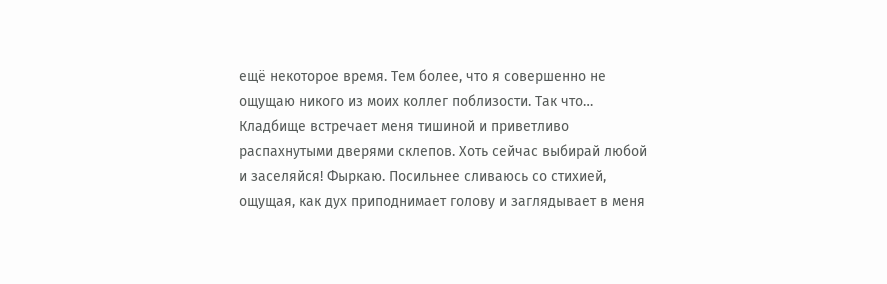ещё некоторое время. Тем более, что я совершенно не ощущаю никого из моих коллег поблизости. Так что…
Кладбище встречает меня тишиной и приветливо распахнутыми дверями склепов. Хоть сейчас выбирай любой и заселяйся! Фыркаю. Посильнее сливаюсь со стихией, ощущая, как дух приподнимает голову и заглядывает в меня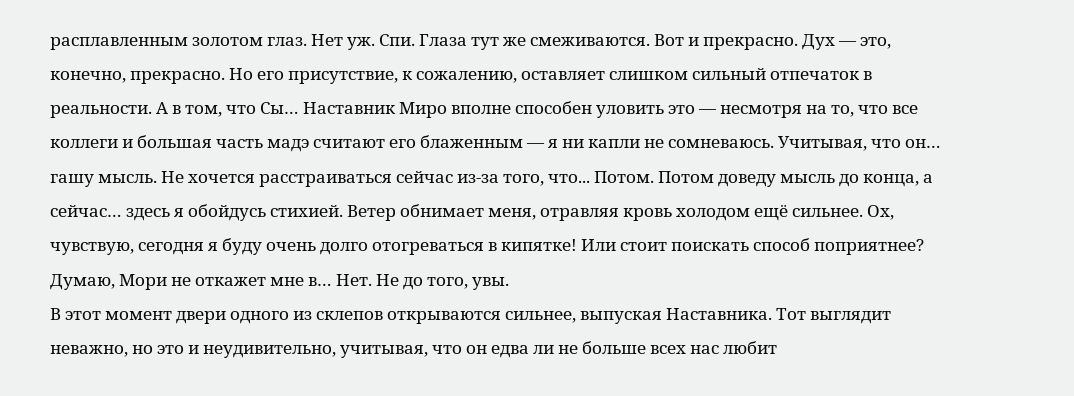расплавленным золотом глаз. Нет уж. Спи. Глаза тут же смеживаются. Вот и прекрасно. Дух — это, конечно, прекрасно. Но его присутствие, к сожалению, оставляет слишком сильный отпечаток в реальности. А в том, что Сы… Наставник Миро вполне способен уловить это — несмотря на то, что все коллеги и большая часть мадэ считают его блаженным — я ни капли не сомневаюсь. Учитывая, что он… гашу мысль. Не хочется расстраиваться сейчас из-за того, что... Потом. Потом доведу мысль до конца, а сейчас… здесь я обойдусь стихией. Ветер обнимает меня, отравляя кровь холодом ещё сильнее. Ох, чувствую, сегодня я буду очень долго отогреваться в кипятке! Или стоит поискать способ поприятнее? Думаю, Мори не откажет мне в… Нет. Не до того, увы.
В этот момент двери одного из склепов открываются сильнее, выпуская Наставника. Тот выглядит неважно, но это и неудивительно, учитывая, что он едва ли не больше всех нас любит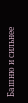Башню и сильнее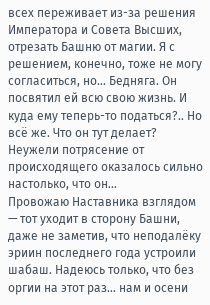всех переживает из-за решения Императора и Совета Высших, отрезать Башню от магии. Я с решением, конечно, тоже не могу согласиться, но… Бедняга. Он посвятил ей всю свою жизнь. И куда ему теперь-то податься?.. Но всё же. Что он тут делает? Неужели потрясение от происходящего оказалось сильно настолько, что он…
Провожаю Наставника взглядом — тот уходит в сторону Башни, даже не заметив, что неподалёку эриин последнего года устроили шабаш. Надеюсь только, что без оргии на этот раз… нам и осени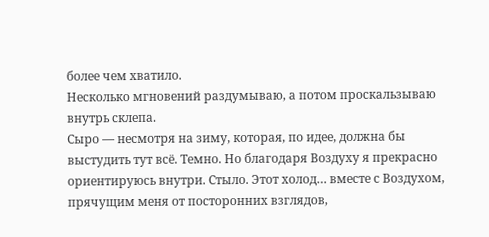более чем хватило.
Несколько мгновений раздумываю, а потом проскальзываю внутрь склепа.
Сыро — несмотря на зиму, которая, по идее, должна бы выстудить тут всё. Темно. Но благодаря Воздуху я прекрасно ориентируюсь внутри. Стыло. Этот холод… вместе с Воздухом, прячущим меня от посторонних взглядов,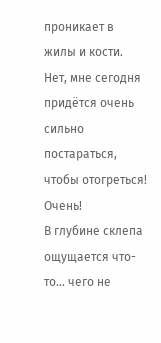проникает в жилы и кости. Нет, мне сегодня придётся очень сильно постараться, чтобы отогреться! Очень!
В глубине склепа ощущается что-то… чего не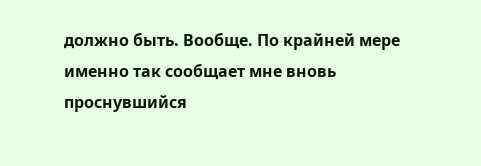должно быть. Вообще. По крайней мере именно так сообщает мне вновь проснувшийся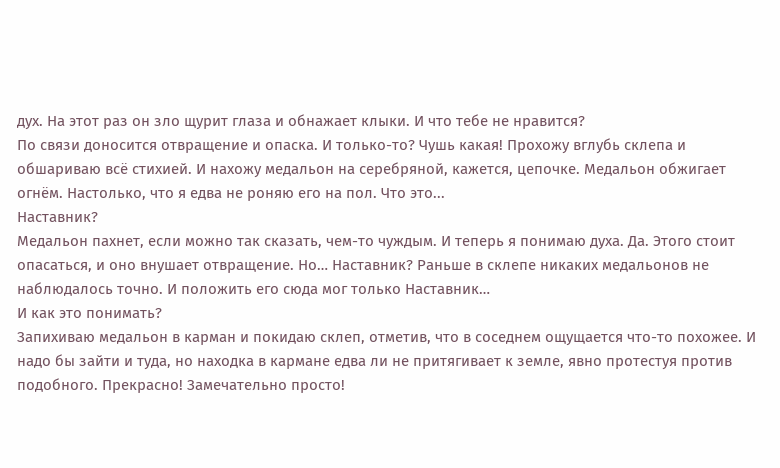дух. На этот раз он зло щурит глаза и обнажает клыки. И что тебе не нравится?
По связи доносится отвращение и опаска. И только-то? Чушь какая! Прохожу вглубь склепа и обшариваю всё стихией. И нахожу медальон на серебряной, кажется, цепочке. Медальон обжигает огнём. Настолько, что я едва не роняю его на пол. Что это...
Наставник?
Медальон пахнет, если можно так сказать, чем-то чуждым. И теперь я понимаю духа. Да. Этого стоит опасаться, и оно внушает отвращение. Но… Наставник? Раньше в склепе никаких медальонов не наблюдалось точно. И положить его сюда мог только Наставник…
И как это понимать?
Запихиваю медальон в карман и покидаю склеп, отметив, что в соседнем ощущается что-то похожее. И надо бы зайти и туда, но находка в кармане едва ли не притягивает к земле, явно протестуя против подобного. Прекрасно! Замечательно просто!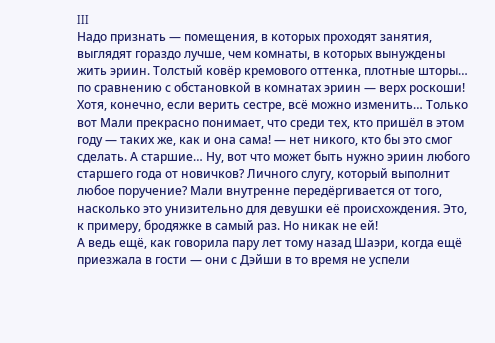III
Надо признать — помещения, в которых проходят занятия, выглядят гораздо лучше, чем комнаты, в которых вынуждены жить эриин. Толстый ковёр кремового оттенка, плотные шторы… по сравнению с обстановкой в комнатах эриин — верх роскоши! Хотя, конечно, если верить сестре, всё можно изменить… Только вот Мали прекрасно понимает, что среди тех, кто пришёл в этом году — таких же, как и она сама! — нет никого, кто бы это смог сделать. А старшие… Ну, вот что может быть нужно эриин любого старшего года от новичков? Личного слугу, который выполнит любое поручение? Мали внутренне передёргивается от того, насколько это унизительно для девушки её происхождения. Это, к примеру, бродяжке в самый раз. Но никак не ей!
А ведь ещё, как говорила пару лет тому назад Шаэри, когда ещё приезжала в гости — они с Дэйши в то время не успели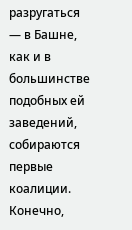разругаться — в Башне, как и в большинстве подобных ей заведений, собираются первые коалиции. Конечно,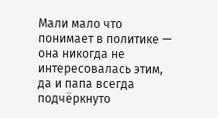Мали мало что понимает в политике — она никогда не интересовалась этим, да и папа всегда подчёркнуто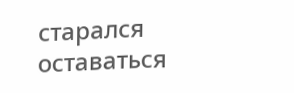старался оставаться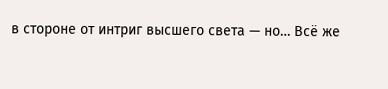в стороне от интриг высшего света — но… Всё же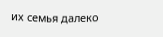их семья далеко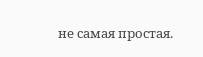не самая простая.